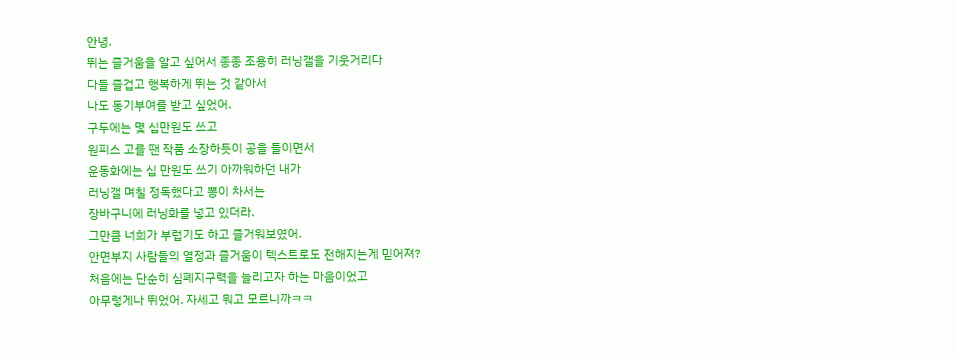안녕.
뛰는 즐거움을 알고 싶어서 종종 조용히 러닝갤을 기웃거리다
다들 즐겁고 행복하게 뛰는 것 같아서
나도 동기부여를 받고 싶었어.
구두에는 몇 십만원도 쓰고
원피스 고를 땐 작품 소장하듯이 공을 들이면서
운동화에는 십 만원도 쓰기 아까워하던 내가
러닝갤 며칠 정독했다고 뽕이 차서는
장바구니에 러닝화를 넣고 있더라.
그만큼 너희가 부럽기도 하고 즐거워보였어.
안면부지 사람들의 열정과 즐거움이 텍스트로도 전해지는게 믿어져?
처음에는 단순히 심폐지구력을 늘리고자 하는 마음이었고
아무렇게나 뛰었어. 자세고 뭐고 모르니까ㅋㅋ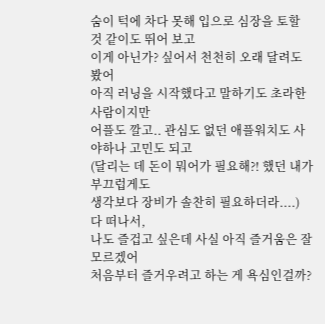숨이 턱에 차다 못해 입으로 심장을 토할 것 같이도 뛰어 보고
이게 아닌가? 싶어서 천천히 오래 달려도 봤어
아직 러닝을 시작했다고 말하기도 초라한 사람이지만
어플도 깔고.. 관심도 없던 애플워치도 사야하나 고민도 되고
(달리는 데 돈이 뭐어가 필요해?! 했던 내가 부끄럽게도
생각보다 장비가 솔찬히 필요하더라....)
다 떠나서,
나도 즐겁고 싶은데 사실 아직 즐거움은 잘 모르겠어
처음부터 즐거우려고 하는 게 욕심인걸까?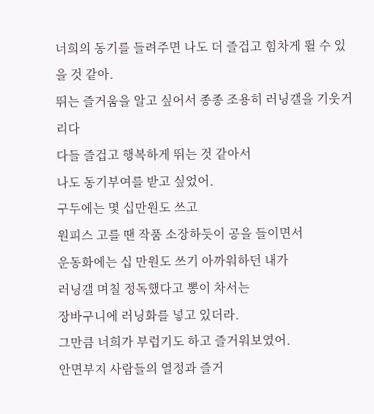너희의 동기를 들려주면 나도 더 즐겁고 힘차게 뛸 수 있을 것 같아.
뛰는 즐거움을 알고 싶어서 종종 조용히 러닝갤을 기웃거리다
다들 즐겁고 행복하게 뛰는 것 같아서
나도 동기부여를 받고 싶었어.
구두에는 몇 십만원도 쓰고
원피스 고를 땐 작품 소장하듯이 공을 들이면서
운동화에는 십 만원도 쓰기 아까워하던 내가
러닝갤 며칠 정독했다고 뽕이 차서는
장바구니에 러닝화를 넣고 있더라.
그만큼 너희가 부럽기도 하고 즐거워보였어.
안면부지 사람들의 열정과 즐거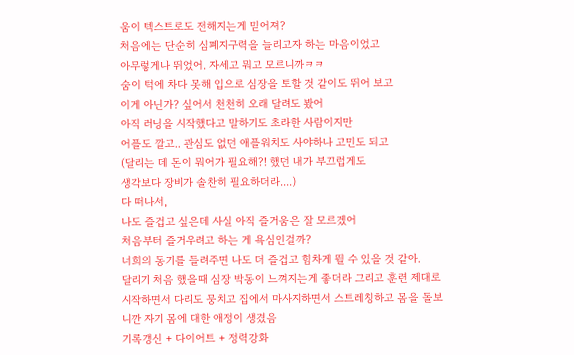움이 텍스트로도 전해지는게 믿어져?
처음에는 단순히 심폐지구력을 늘리고자 하는 마음이었고
아무렇게나 뛰었어. 자세고 뭐고 모르니까ㅋㅋ
숨이 턱에 차다 못해 입으로 심장을 토할 것 같이도 뛰어 보고
이게 아닌가? 싶어서 천천히 오래 달려도 봤어
아직 러닝을 시작했다고 말하기도 초라한 사람이지만
어플도 깔고.. 관심도 없던 애플워치도 사야하나 고민도 되고
(달리는 데 돈이 뭐어가 필요해?! 했던 내가 부끄럽게도
생각보다 장비가 솔찬히 필요하더라....)
다 떠나서,
나도 즐겁고 싶은데 사실 아직 즐거움은 잘 모르겠어
처음부터 즐거우려고 하는 게 욕심인걸까?
너희의 동기를 들려주면 나도 더 즐겁고 힘차게 뛸 수 있을 것 같아.
달리기 처음 했을때 심장 박동이 느껴지는게 좋더라 그리고 훈련 제대로 시작하면서 다리도 뭉치고 집에서 마사지하면서 스트레칭하고 몸을 돌보니깐 자기 몸에 대한 애정이 생겼음
기록갱신 + 다이어트 + 정력강화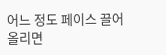어느 정도 페이스 끌어올리면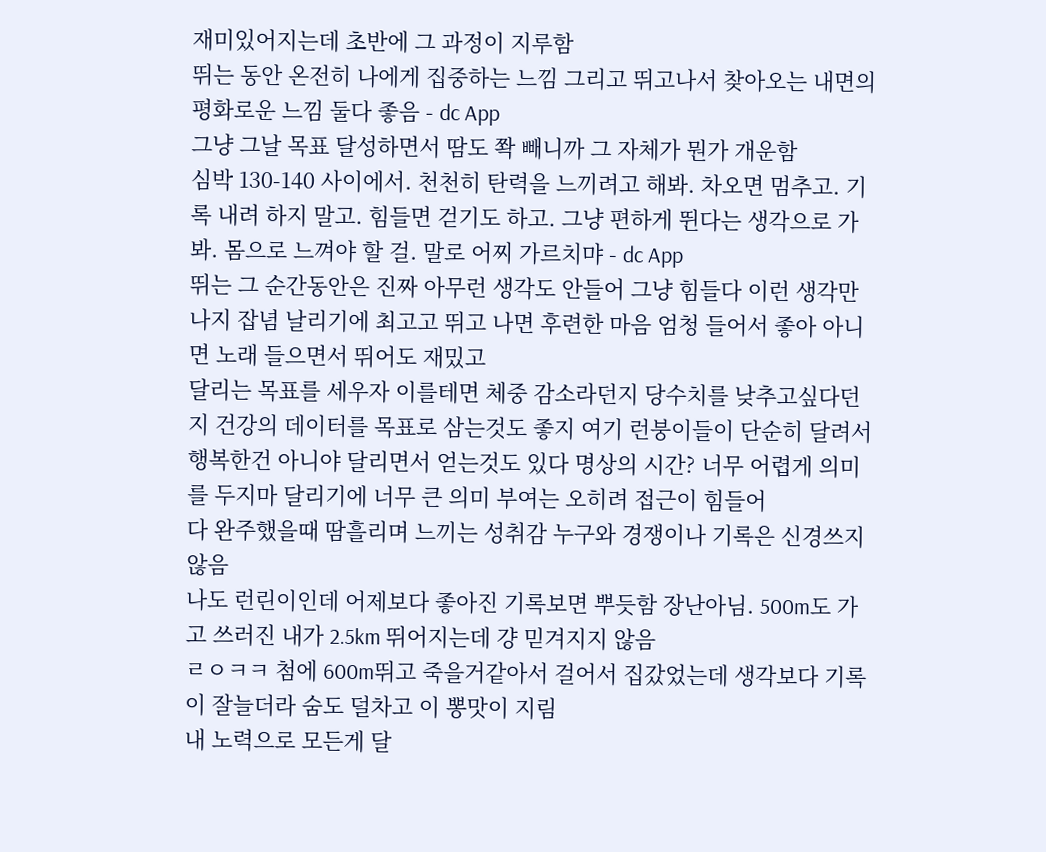재미있어지는데 초반에 그 과정이 지루함
뛰는 동안 온전히 나에게 집중하는 느낌 그리고 뛰고나서 찾아오는 내면의 평화로운 느낌 둘다 좋음 - dc App
그냥 그날 목표 달성하면서 땀도 쫙 빼니까 그 자체가 뭔가 개운함
심박 130-140 사이에서. 천천히 탄력을 느끼려고 해봐. 차오면 멈추고. 기록 내려 하지 말고. 힘들면 걷기도 하고. 그냥 편하게 뛴다는 생각으로 가봐. 몸으로 느껴야 할 걸. 말로 어찌 가르치먀 - dc App
뛰는 그 순간동안은 진짜 아무런 생각도 안들어 그냥 힘들다 이런 생각만 나지 잡념 날리기에 최고고 뛰고 나면 후련한 마음 엄청 들어서 좋아 아니면 노래 들으면서 뛰어도 재밌고
달리는 목표를 세우자 이를테면 체중 감소라던지 당수치를 낮추고싶다던지 건강의 데이터를 목표로 삼는것도 좋지 여기 런붕이들이 단순히 달려서 행복한건 아니야 달리면서 얻는것도 있다 명상의 시간? 너무 어렵게 의미를 두지마 달리기에 너무 큰 의미 부여는 오히려 접근이 힘들어
다 완주했을때 땀흘리며 느끼는 성취감 누구와 경쟁이나 기록은 신경쓰지않음
나도 런린이인데 어제보다 좋아진 기록보면 뿌듯함 장난아님. 500m도 가고 쓰러진 내가 2.5km 뛰어지는데 걍 믿겨지지 않음
ㄹㅇㅋㅋ 첨에 600m뛰고 죽을거같아서 걸어서 집갔었는데 생각보다 기록이 잘늘더라 숨도 덜차고 이 뽕맛이 지림
내 노력으로 모든게 달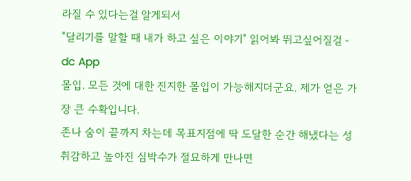라질 수 있다는걸 알게되서
"달리기를 말할 때 내가 하고 싶은 이야기" 읽어봐 뛰고싶어질걸 - dc App
몰입. 모든 것에 대한 진지한 몰입이 가능해지더군요. 제가 얻은 가장 큰 수확입니다.
존나 숨이 끝까지 차는데 목표지점에 딱 도달한 순간 해냈다는 성취감하고 높아진 심박수가 절묘하게 만나면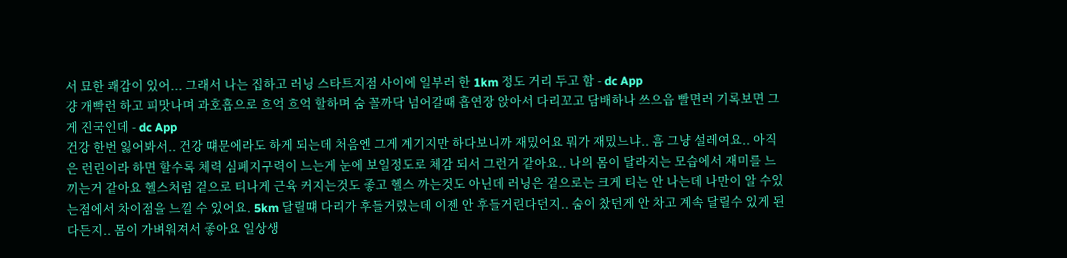서 묘한 쾌감이 있어... 그래서 나는 집하고 러닝 스타트지점 사이에 일부러 한 1km 정도 거리 두고 함 - dc App
걍 개빡런 하고 피맛나며 과호흡으로 흐억 흐억 할하며 숨 꼴까닥 넘어갈때 흡연장 앉아서 다리꼬고 담배하나 쓰으읍 빨면러 기록보면 그게 진국인데 - dc App
건강 한번 잃어봐서.. 건강 떄문에라도 하게 되는데 처음엔 그게 계기지만 하다보니까 재밌어요 뭐가 재밌느냐.. 흠 그냥 설레여요.. 아직은 런린이라 하면 할수록 체력 심폐지구력이 느는게 눈에 보일정도로 체감 되서 그런거 같아요.. 나의 몸이 달라지는 모습에서 재미를 느끼는거 같아요 헬스처럼 겉으로 티나게 근육 커지는것도 좋고 헬스 까는것도 아닌데 러닝은 겉으로는 크게 티는 안 나는데 나만이 알 수있는점에서 차이점을 느낄 수 있어요. 5km 달릴떄 다리가 후들거렸는데 이젠 안 후들거린다던지.. 숨이 찼던게 안 차고 계속 달릴수 있게 된다든지.. 몸이 가벼워져서 좋아요 일상생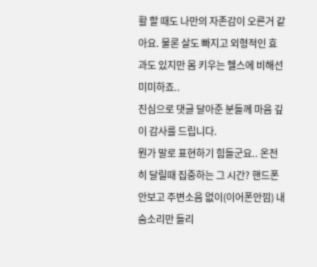활 할 때도 나만의 자존감이 오른거 같아요. 물론 살도 빠지고 외형적인 효과도 있지만 몸 키우는 헬스에 비해선 미미하죠..
진심으로 댓글 달아준 분들께 마음 깊이 감사를 드립니다.
뭔가 말로 표현하기 힘들군요.. 온전히 달릴때 집중하는 그 시간? 핸드폰 안보고 주변소음 없이(이어폰안낌) 내 숨소리만 들리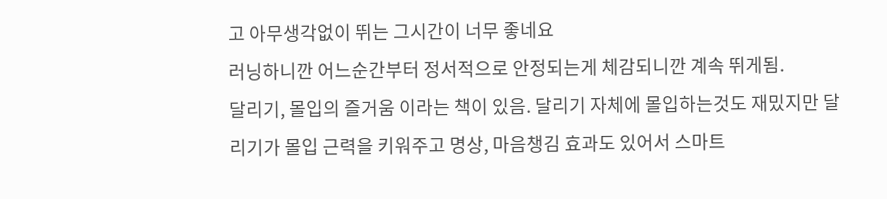고 아무생각없이 뛰는 그시간이 너무 좋네요
러닝하니깐 어느순간부터 정서적으로 안정되는게 체감되니깐 계속 뛰게됨.
달리기, 몰입의 즐거움 이라는 책이 있음. 달리기 자체에 몰입하는것도 재밌지만 달리기가 몰입 근력을 키워주고 명상, 마음챙김 효과도 있어서 스마트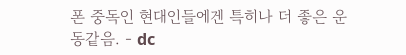폰 중독인 현대인들에겐 특히나 더 좋은 운동같음. - dc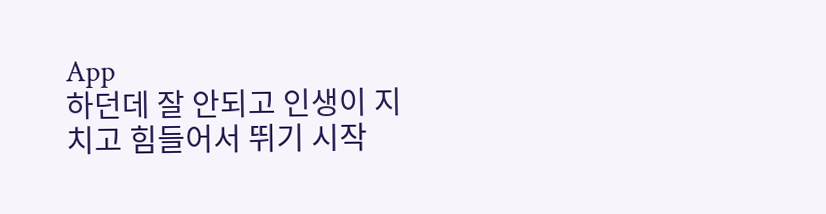App
하던데 잘 안되고 인생이 지치고 힘들어서 뛰기 시작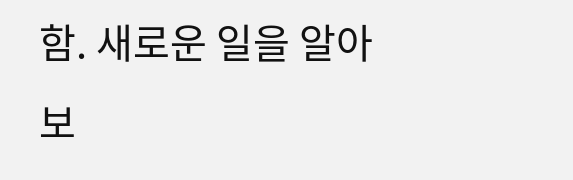함. 새로운 일을 알아보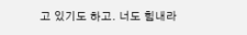고 있기도 하고. 너도 힘내라